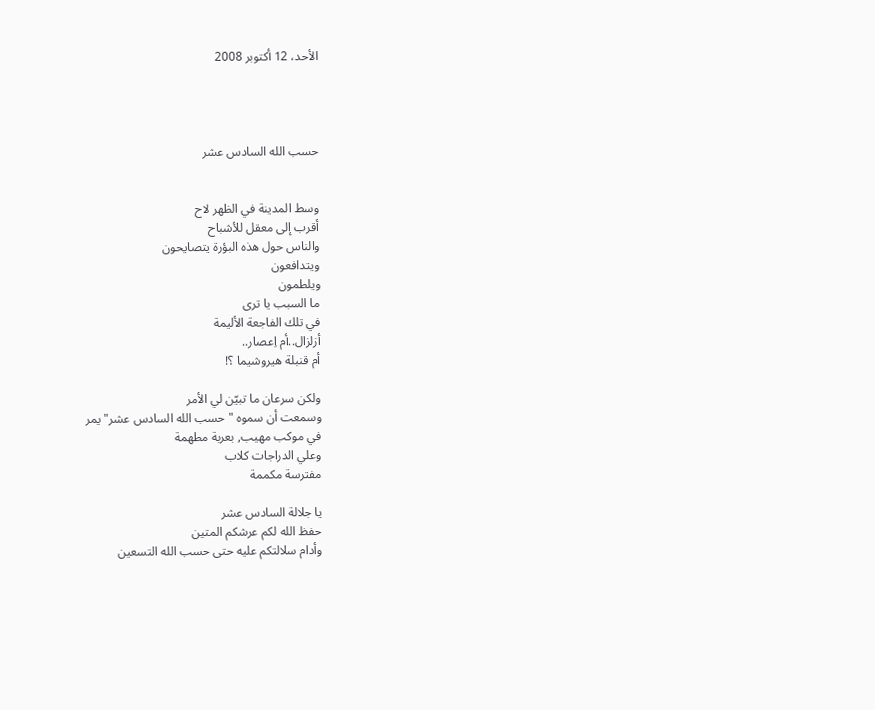الأحد، 12 أكتوبر 2008




حسب الله السادس عشر


وسط المدينة في الظهر لاح
أقرب إلى معقل للأشباح
والناس حول هذه البؤرة يتصايحون
ويتدافعون
ويلطمون
ما السبب يا ترى
في تلك الفاجعة الأليمة
أزلزال..أم اِعصار..
أم قنبلة هيروشيما ؟!

ولكن سرعان ما تبيّن لي الأمر
وسمعت أن سموه " حسب الله السادس عشر" يمر
في موكب مهيب, بعربة مطهمة
وعلي الدراجات كلاب
مفترسة مكممة

يا جلالة السادس عشر
حفظ الله لكم عرشكم المتين
وأدام سلالتكم عليه حتى حسب الله التسعين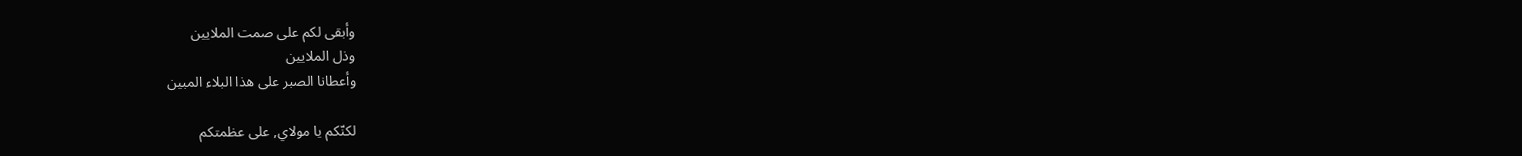وأبقى لكم على صمت الملايين
وذل الملايين
وأعطانا الصبر على هذا البلاء المبين

لكنّكم يا مولاي, على عظمتكم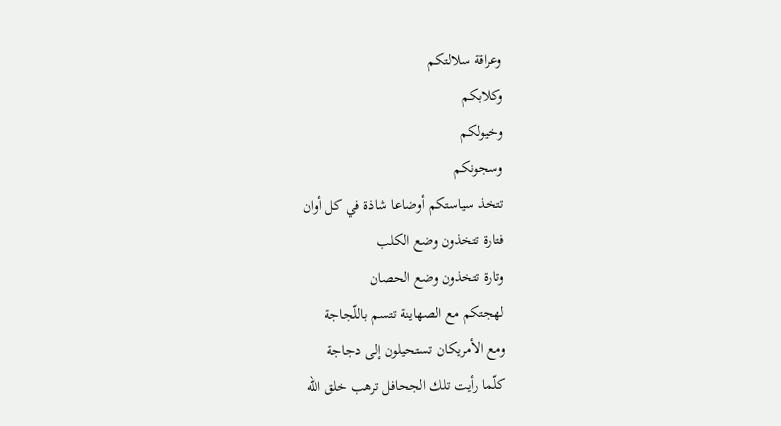وعراقة سلالتكم
وكلابكم
وخيولكم
وسجونكم
تتخذ سياستكم أوضاعا شاذة في كل أوان
فتارة تتخذون وضع الكلب
وتارة تتخذون وضع الحصان
لهجتكم مع الصهاينة تتسم باللّجاجة
ومع الأمريكان تستحيلون إلى دجاجة
كلّما رأيت تلك الجحافل ترهب خلق الله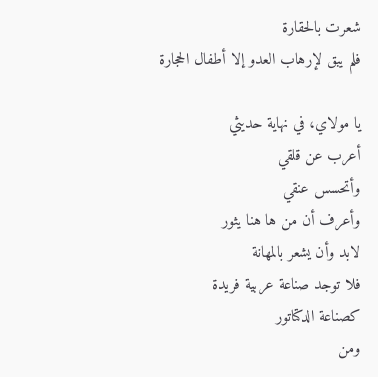شعرت بالحقارة
فلم يبق لإرهاب العدو إلا أطفال الحجارة

يا مولاي، في نهاية حديثي
أعرب عن قلقي
وأتحسس عنقي
وأعرف أن من ها هنا يثور
لابد وأن يشعر بالمهانة
فلا توجد صناعة عربية فريدة
كصناعة الدكتاتور
ومن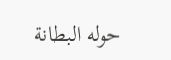حوله البطانة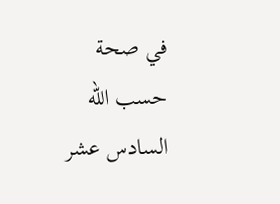في صحة حسب الله السادس عشر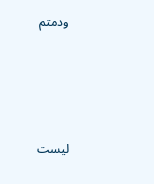ودمتم




ليست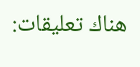هناك تعليقات: